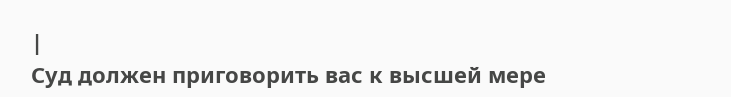|
Суд должен приговорить вас к высшей мере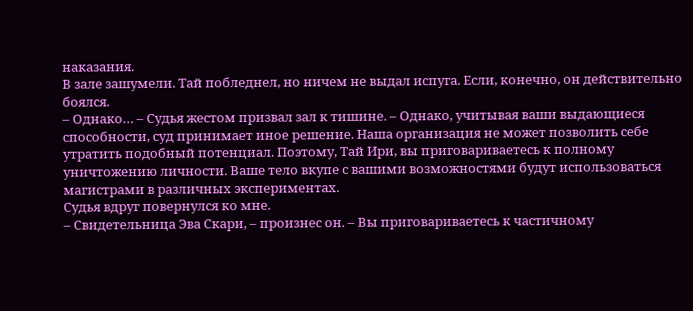наказания.
В зале зашумели. Тай побледнел, но ничем не выдал испуга. Если, конечно, он действительно боялся.
– Однако… – Судья жестом призвал зал к тишине. – Однако, учитывая ваши выдающиеся способности, суд принимает иное решение. Наша организация не может позволить себе утратить подобный потенциал. Поэтому, Тай Ири, вы приговариваетесь к полному уничтожению личности. Ваше тело вкупе с вашими возможностями будут использоваться магистрами в различных экспериментах.
Судья вдруг повернулся ко мне.
– Свидетельница Эва Скари, – произнес он. – Вы приговариваетесь к частичному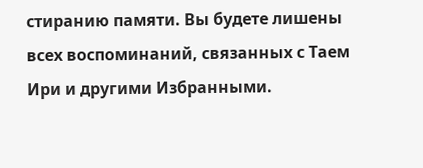стиранию памяти. Вы будете лишены всех воспоминаний, связанных с Таем Ири и другими Избранными.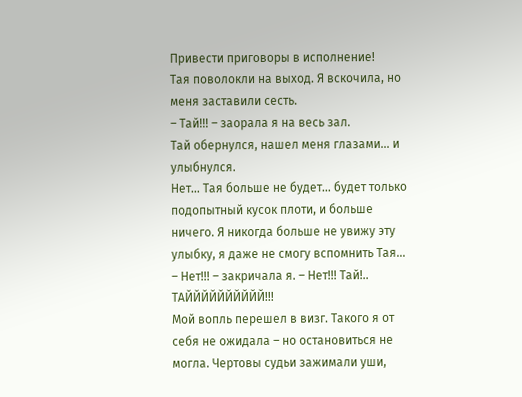Привести приговоры в исполнение!
Тая поволокли на выход. Я вскочила, но меня заставили сесть.
– Тай!!! – заорала я на весь зал.
Тай обернулся, нашел меня глазами… и улыбнулся.
Нет… Тая больше не будет… будет только подопытный кусок плоти, и больше ничего. Я никогда больше не увижу эту улыбку, я даже не смогу вспомнить Тая…
– Нет!!! – закричала я. – Нет!!! Тай!.. ТАЙЙЙЙЙЙЙЙЙЙ!!!
Мой вопль перешел в визг. Такого я от себя не ожидала – но остановиться не могла. Чертовы судьи зажимали уши,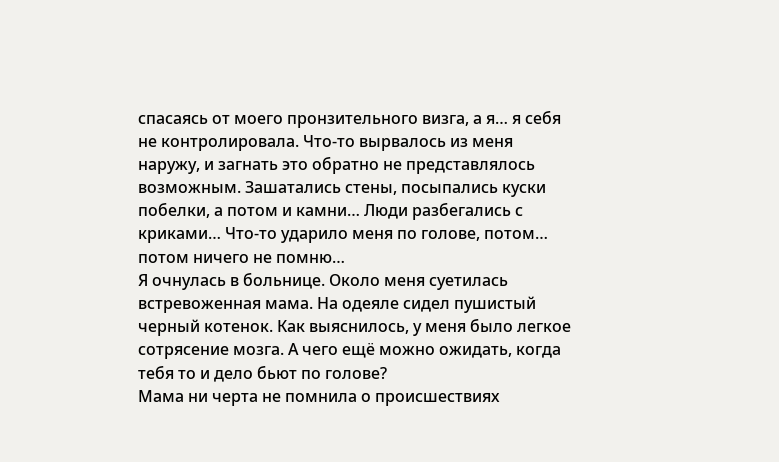спасаясь от моего пронзительного визга, а я… я себя не контролировала. Что-то вырвалось из меня наружу, и загнать это обратно не представлялось возможным. Зашатались стены, посыпались куски побелки, а потом и камни… Люди разбегались с криками… Что-то ударило меня по голове, потом… потом ничего не помню…
Я очнулась в больнице. Около меня суетилась встревоженная мама. На одеяле сидел пушистый черный котенок. Как выяснилось, у меня было легкое сотрясение мозга. А чего ещё можно ожидать, когда тебя то и дело бьют по голове?
Мама ни черта не помнила о происшествиях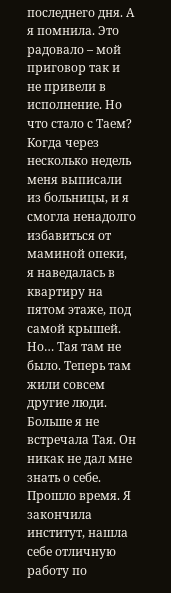последнего дня. А я помнила. Это радовало – мой приговор так и не привели в исполнение. Но что стало с Таем?
Когда через несколько недель меня выписали из больницы, и я смогла ненадолго избавиться от маминой опеки, я наведалась в квартиру на пятом этаже, под самой крышей. Но… Тая там не было. Теперь там жили совсем другие люди.
Больше я не встречала Тая. Он никак не дал мне знать о себе.
Прошло время. Я закончила институт, нашла себе отличную работу по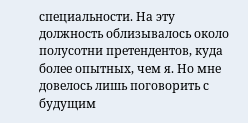специальности. На эту должность облизывалось около полусотни претендентов, куда более опытных, чем я. Но мне довелось лишь поговорить с будущим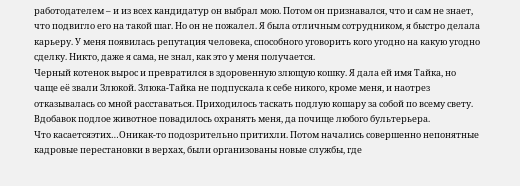работодателем – и из всех кандидатур он выбрал мою. Потом он признавался, что и сам не знает, что подвигло его на такой шаг. Но он не пожалел. Я была отличным сотрудником, я быстро делала карьеру. У меня появилась репутация человека, способного уговорить кого угодно на какую угодно сделку. Никто, даже я сама, не знал, как это у меня получается.
Черный котенок вырос и превратился в здоровенную злющую кошку. Я дала ей имя Тайка, но чаще её звали Злюкой. Злюка-Тайка не подпускала к себе никого, кроме меня, и наотрез отказывалась со мной расставаться. Приходилось таскать подлую кошару за собой по всему свету. Вдобавок подлое животное повадилось охранять меня, да почище любого бультерьера.
Что касаетсяэтих…Оникак-то подозрительно притихли. Потом начались совершенно непонятные кадровые перестановки в верхах, были организованы новые службы, где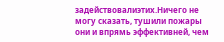задействовалиэтих.Ничего не могу сказать, тушили пожары они и впрямь эффективней, чем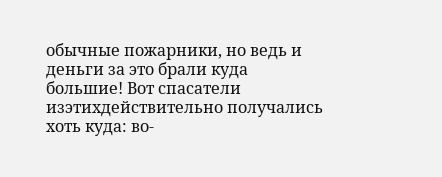обычные пожарники, но ведь и деньги за это брали куда большие! Вот спасатели изэтихдействительно получались хоть куда: во-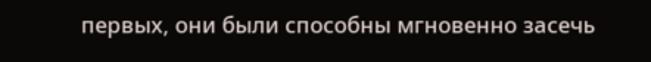первых, они были способны мгновенно засечь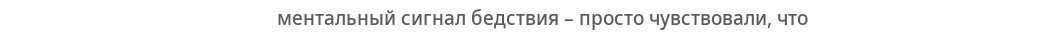ментальный сигнал бедствия – просто чувствовали, что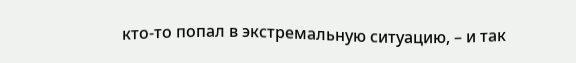кто-то попал в экстремальную ситуацию, – и так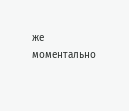же моментально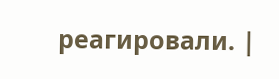реагировали. |